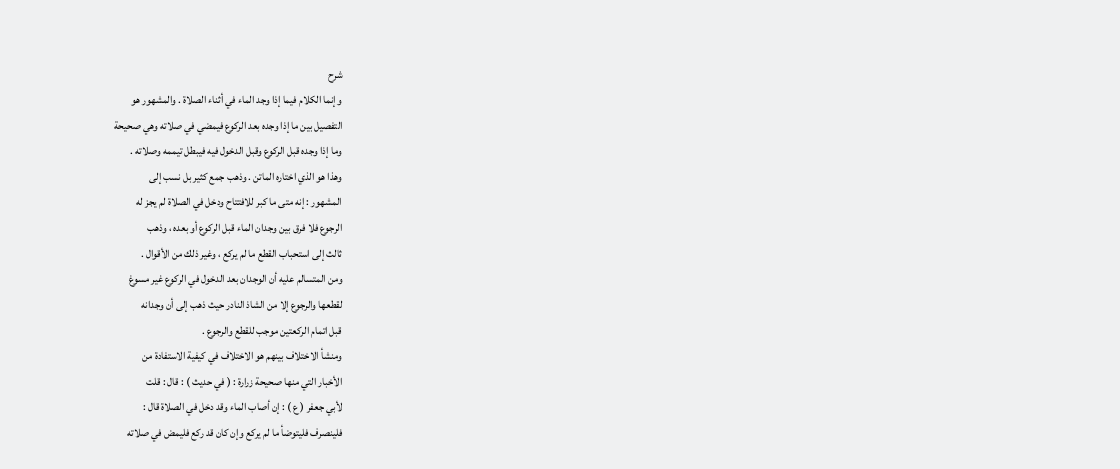شرح
وإنما الكلام فيما إذا وجد الماء في أثناء الصلاة . والمشهور هو
التفصيل بين ما إذا وجده بعد الركوع فيمضي في صلاته وهي صحيحة
وما إذا وجده قبل الركوع وقبل الدخول فيه فيبطل تيممه وصلاته .
وهذا هو الذي اختاره الماتن . وذهب جمع كثير بل نسب إلى
المشهور : إنه متى ما كبر للافتتاح ودخل في الصلاة لم يجز له
الرجوع فلا فرق بين وجدان الماء قبل الركوع أو بعده ، وذهب
ثالث إلى استحباب القطع ما لم يركع ، وغير ذلك من الأقوال .
ومن المتسالم عليه أن الوجدان بعد الدخول في الركوع غير مسوغ
لقطعها والرجوع إلا من الشاذ النادر حيث ذهب إلى أن وجدانه
قبل اتمام الركعتين موجب للقطع والرجوع .
ومنشأ الاختلاف بينهم هو الاختلاف في كيفية الاستفادة من
الأخبار التي منها صحيحة زرارة : ( في حديث ) : قال : قلت
لأبي جعفر ( ع ) : إن أصاب الماء وقد دخل في الصلاة قال :
فلينصرف فليتوضأ ما لم يركع وإن كان قد ركع فليمض في صلاته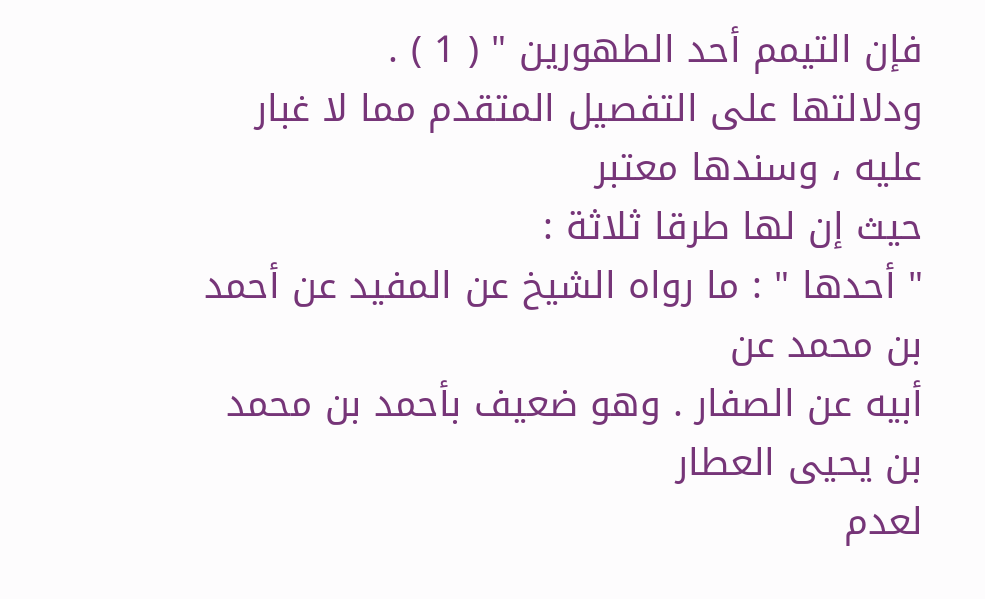فإن التيمم أحد الطهورين " ( 1 ) .
ودلالتها على التفصيل المتقدم مما لا غبار عليه ، وسندها معتبر
حيث إن لها طرقا ثلاثة :
" أحدها " : ما رواه الشيخ عن المفيد عن أحمد بن محمد عن
أبيه عن الصفار . وهو ضعيف بأحمد بن محمد بن يحيى العطار
لعدم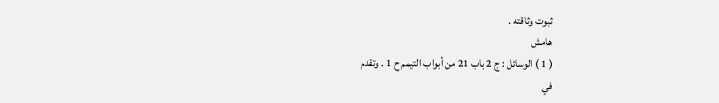ثبوت وثاقته .
هامش
( 1 ) الوسائل : ج 2 باب 21 من أبواب التيمم ح 1 . وتقدم
في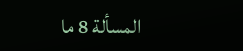المسألة 8 ما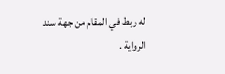له ربط في المقام من جهة سند الرواية .